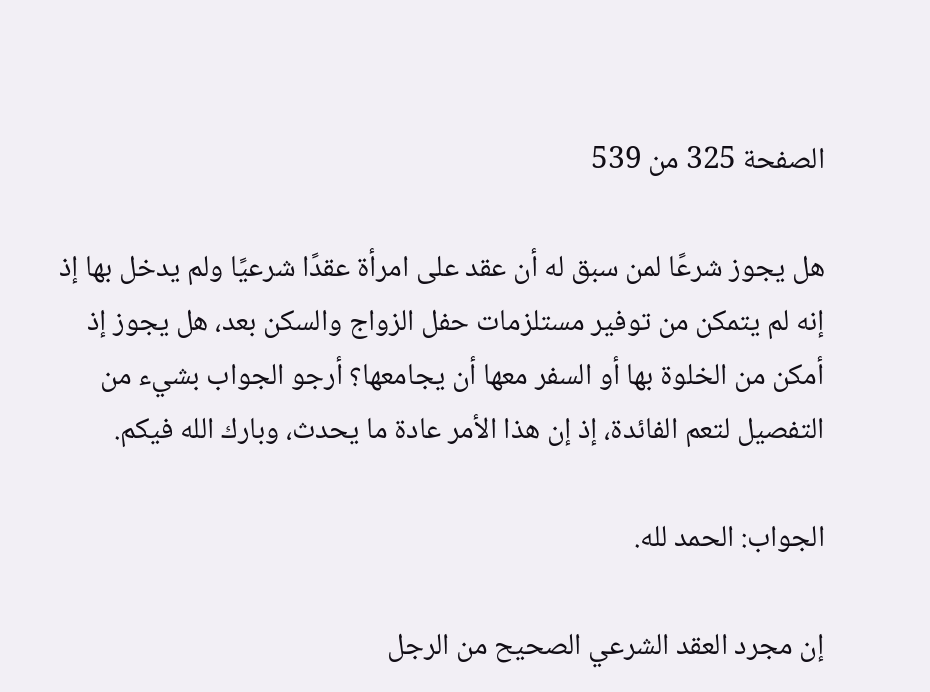الصفحة 325 من 539

هل يجوز شرعًا لمن سبق له أن عقد على امرأة عقدًا شرعيًا ولم يدخل بها إذ إنه لم يتمكن من توفير مستلزمات حفل الزواج والسكن بعد، هل يجوز إذ أمكن من الخلوة بها أو السفر معها أن يجامعها؟ أرجو الجواب بشيء من التفصيل لتعم الفائدة، إذ إن هذا الأمر عادة ما يحدث، وبارك الله فيكم.

الجواب: الحمد لله.

إن مجرد العقد الشرعي الصحيح من الرجل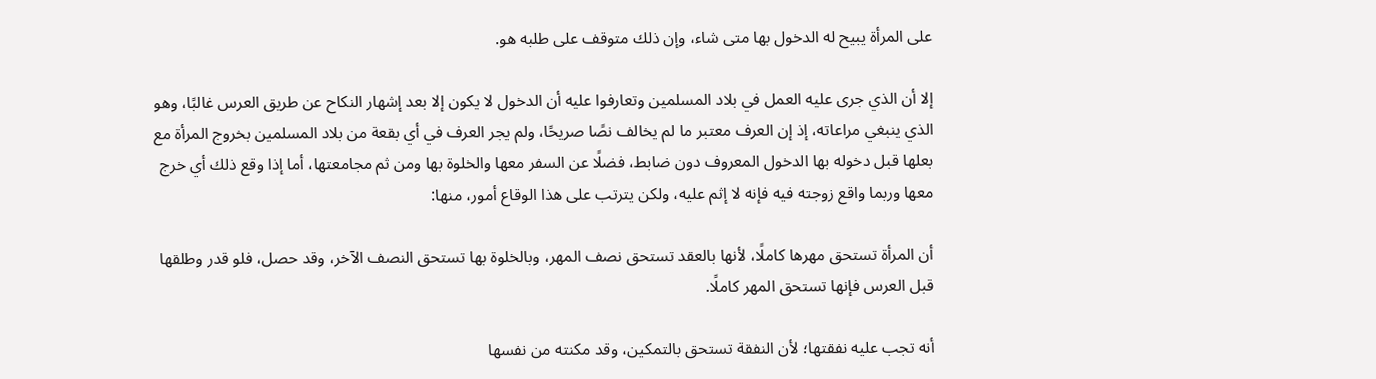على المرأة يبيح له الدخول بها متى شاء، وإن ذلك متوقف على طلبه هو.

إلا أن الذي جرى عليه العمل في بلاد المسلمين وتعارفوا عليه أن الدخول لا يكون إلا بعد إشهار النكاح عن طريق العرس غالبًا، وهو الذي ينبغي مراعاته، إذ إن العرف معتبر ما لم يخالف نصًا صريحًا، ولم يجر العرف في أي بقعة من بلاد المسلمين بخروج المرأة مع بعلها قبل دخوله بها الدخول المعروف دون ضابط، فضلًا عن السفر معها والخلوة بها ومن ثم مجامعتها، أما إذا وقع ذلك أي خرج معها وربما واقع زوجته فيه فإنه لا إثم عليه، ولكن يترتب على هذا الوقاع أمور، منها:

أن المرأة تستحق مهرها كاملًا، لأنها بالعقد تستحق نصف المهر، وبالخلوة بها تستحق النصف الآخر، وقد حصل، فلو قدر وطلقها قبل العرس فإنها تستحق المهر كاملًا.

أنه تجب عليه نفقتها؛ لأن النفقة تستحق بالتمكين، وقد مكنته من نفسها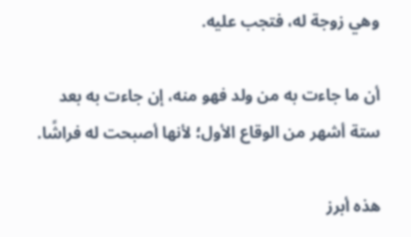وهي زوجة له، فتجب عليه.

أن ما جاءت به من ولد فهو منه، إن جاءت به بعد ستة أشهر من الوقاع الأول؛ لأنها أصبحت له فراشًا.

هذه أبرز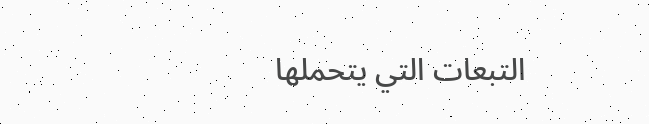التبعات التي يتحملها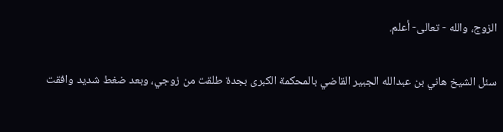الزوج، والله - تعالى- أعلم.

سئل الشيخ هاني بن عبدالله الجبير القاضي بالمحكمة الكبرى بجدة طلقت من زوجي، وبعد ضغط شديد وافقت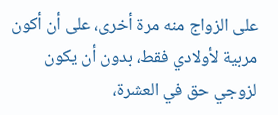على الزواج منه مرة أخرى، على أن أكون مربية لأولادي فقط، بدون أن يكون لزوجي حق في العشرة،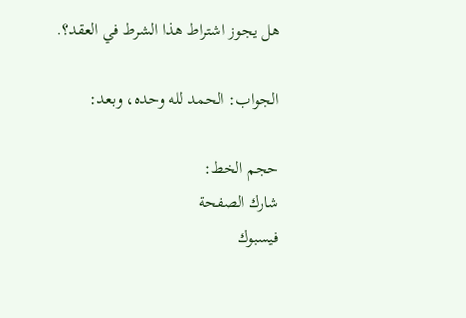هل يجوز اشتراط هذا الشرط في العقد؟.

الجواب: الحمد لله وحده، وبعد:

حجم الخط:
شارك الصفحة
فيسبوك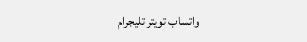واتساب تويتر تليجرام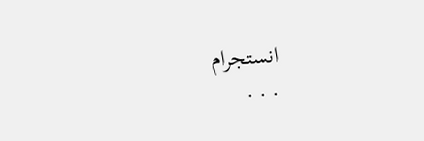انستجرام
. . .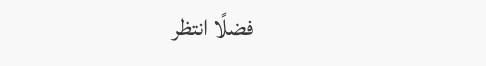فضلًا انتظر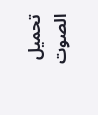تحميل الصوت